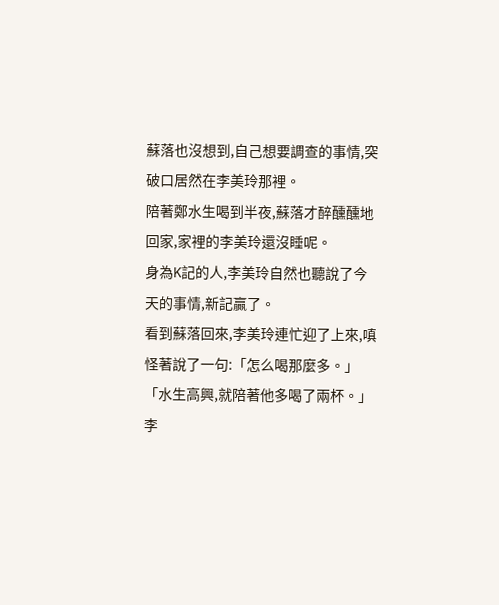蘇落也沒想到,自己想要調查的事情,突破口居然在李美玲那裡。
陪著鄭水生喝到半夜,蘇落才醉醺醺地回家,家裡的李美玲還沒睡呢。
身為K記的人,李美玲自然也聽說了今天的事情,新記贏了。
看到蘇落回來,李美玲連忙迎了上來,嗔怪著說了一句:「怎么喝那麼多。」
「水生高興,就陪著他多喝了兩杯。」
李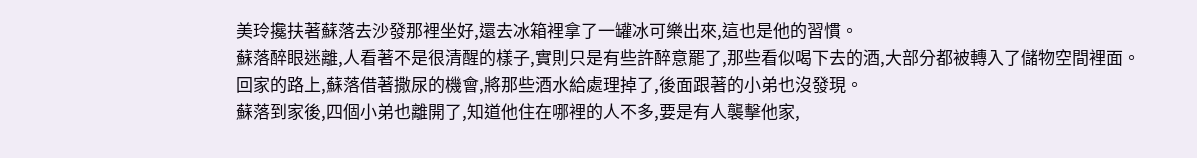美玲攙扶著蘇落去沙發那裡坐好,還去冰箱裡拿了一罐冰可樂出來,這也是他的習慣。
蘇落醉眼迷離,人看著不是很清醒的樣子,實則只是有些許醉意罷了,那些看似喝下去的酒,大部分都被轉入了儲物空間裡面。
回家的路上,蘇落借著撒尿的機會,將那些酒水給處理掉了,後面跟著的小弟也沒發現。
蘇落到家後,四個小弟也離開了,知道他住在哪裡的人不多,要是有人襲擊他家,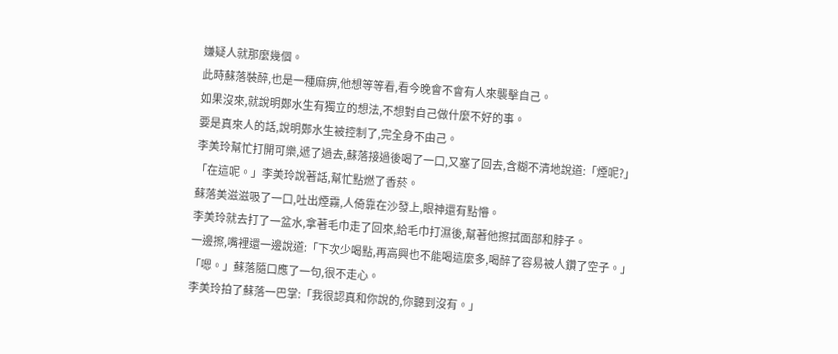嫌疑人就那麼幾個。
此時蘇落裝醉,也是一種麻痹,他想等等看,看今晚會不會有人來襲擊自己。
如果沒來,就說明鄭水生有獨立的想法,不想對自己做什麼不好的事。
要是真來人的話,說明鄭水生被控制了,完全身不由己。
李美玲幫忙打開可樂,遞了過去,蘇落接過後喝了一口,又塞了回去,含糊不清地說道:「煙呢?」
「在這呢。」李美玲說著話,幫忙點燃了香菸。
蘇落美滋滋吸了一口,吐出煙霧,人倚靠在沙發上,眼神還有點懵。
李美玲就去打了一盆水,拿著毛巾走了回來,給毛巾打濕後,幫著他擦拭面部和脖子。
一邊擦,嘴裡還一邊說道:「下次少喝點,再高興也不能喝這麼多,喝醉了容易被人鑽了空子。」
「嗯。」蘇落隨口應了一句,很不走心。
李美玲拍了蘇落一巴掌:「我很認真和你說的,你聽到沒有。」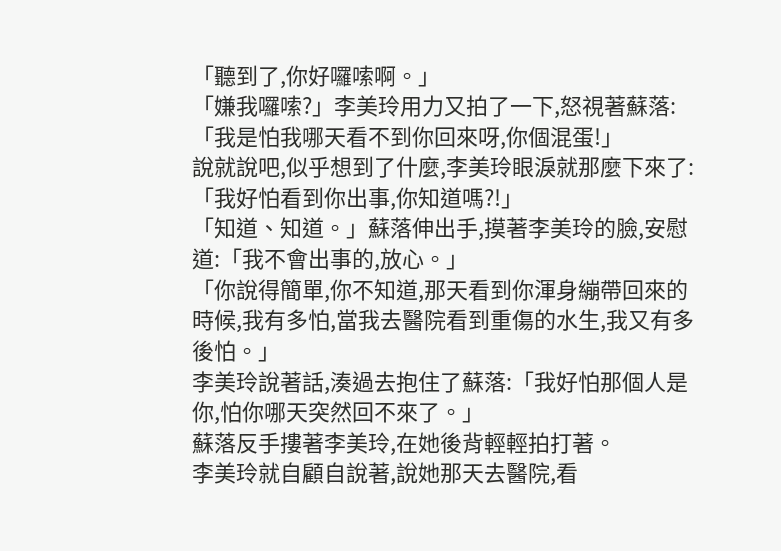「聽到了,你好囉嗦啊。」
「嫌我囉嗦?」李美玲用力又拍了一下,怒視著蘇落:「我是怕我哪天看不到你回來呀,你個混蛋!」
說就說吧,似乎想到了什麼,李美玲眼淚就那麼下來了:「我好怕看到你出事,你知道嗎?!」
「知道、知道。」蘇落伸出手,摸著李美玲的臉,安慰道:「我不會出事的,放心。」
「你說得簡單,你不知道,那天看到你渾身繃帶回來的時候,我有多怕,當我去醫院看到重傷的水生,我又有多後怕。」
李美玲說著話,湊過去抱住了蘇落:「我好怕那個人是你,怕你哪天突然回不來了。」
蘇落反手摟著李美玲,在她後背輕輕拍打著。
李美玲就自顧自說著,說她那天去醫院,看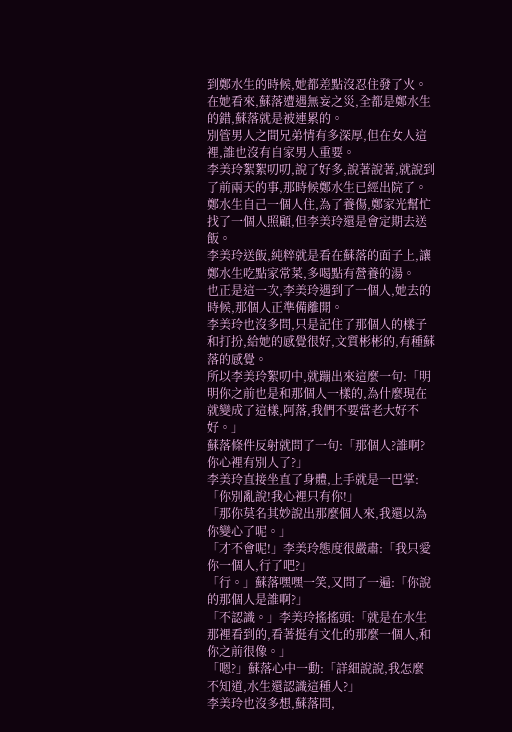到鄭水生的時候,她都差點沒忍住發了火。
在她看來,蘇落遭遇無妄之災,全都是鄭水生的錯,蘇落就是被連累的。
別管男人之間兄弟情有多深厚,但在女人這裡,誰也沒有自家男人重要。
李美玲絮絮叨叨,說了好多,說著說著,就說到了前兩天的事,那時候鄭水生已經出院了。
鄭水生自己一個人住,為了養傷,鄭家光幫忙找了一個人照顧,但李美玲還是會定期去送飯。
李美玲送飯,純粹就是看在蘇落的面子上,讓鄭水生吃點家常菜,多喝點有營養的湯。
也正是這一次,李美玲遇到了一個人,她去的時候,那個人正準備離開。
李美玲也沒多問,只是記住了那個人的樣子和打扮,給她的感覺很好,文質彬彬的,有種蘇落的感覺。
所以李美玲絮叨中,就蹦出來這麼一句:「明明你之前也是和那個人一樣的,為什麼現在就變成了這樣,阿落,我們不要當老大好不好。」
蘇落條件反射就問了一句:「那個人?誰啊?你心裡有別人了?」
李美玲直接坐直了身體,上手就是一巴掌:「你別亂說!我心裡只有你!」
「那你莫名其妙說出那麼個人來,我還以為你變心了呢。」
「才不會呢!」李美玲態度很嚴肅:「我只愛你一個人,行了吧?」
「行。」蘇落嘿嘿一笑,又問了一遍:「你說的那個人是誰啊?」
「不認識。」李美玲搖搖頭:「就是在水生那裡看到的,看著挺有文化的那麼一個人,和你之前很像。」
「嗯?」蘇落心中一動:「詳細說說,我怎麼不知道,水生還認識這種人?」
李美玲也沒多想,蘇落問,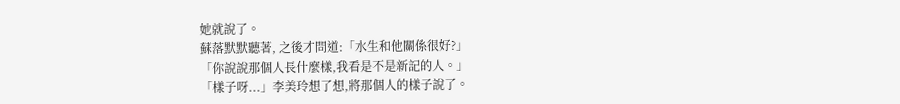她就說了。
蘇落默默聽著, 之後才問道:「水生和他關係很好?」
「你說說那個人長什麼樣,我看是不是新記的人。」
「樣子呀...」李美玲想了想,將那個人的樣子說了。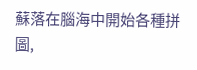蘇落在腦海中開始各種拼圖,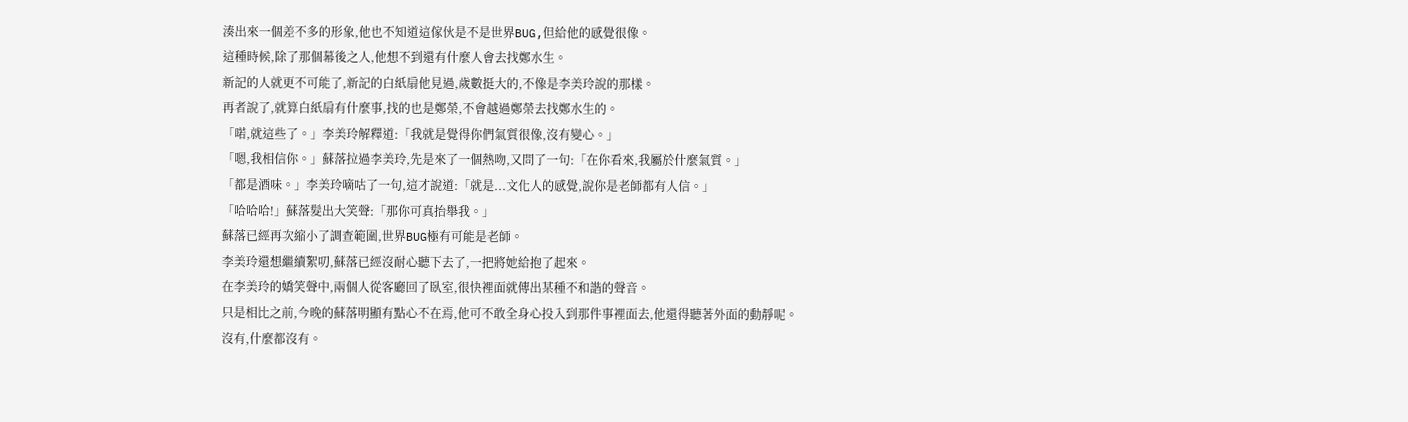湊出來一個差不多的形象,他也不知道這傢伙是不是世界BUG,但給他的感覺很像。
這種時候,除了那個幕後之人,他想不到還有什麼人會去找鄭水生。
新記的人就更不可能了,新記的白紙扇他見過,歲數挺大的,不像是李美玲說的那樣。
再者說了,就算白紙扇有什麼事,找的也是鄭榮,不會越過鄭榮去找鄭水生的。
「喏,就這些了。」李美玲解釋道:「我就是覺得你們氣質很像,沒有變心。」
「嗯,我相信你。」蘇落拉過李美玲,先是來了一個熱吻,又問了一句:「在你看來,我屬於什麼氣質。」
「都是酒味。」李美玲嘀咕了一句,這才說道:「就是...文化人的感覺,說你是老師都有人信。」
「哈哈哈!」蘇落髮出大笑聲:「那你可真抬舉我。」
蘇落已經再次縮小了調查範圍,世界BUG極有可能是老師。
李美玲還想繼續絮叨,蘇落已經沒耐心聽下去了,一把將她給抱了起來。
在李美玲的嬌笑聲中,兩個人從客廳回了臥室,很快裡面就傳出某種不和諧的聲音。
只是相比之前,今晚的蘇落明顯有點心不在焉,他可不敢全身心投入到那件事裡面去,他還得聽著外面的動靜呢。
沒有,什麼都沒有。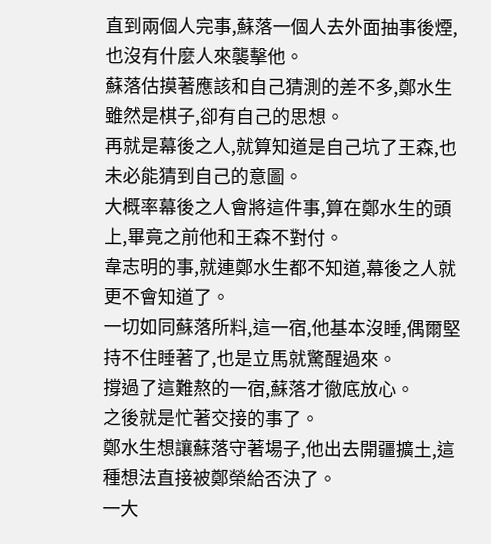直到兩個人完事,蘇落一個人去外面抽事後煙,也沒有什麼人來襲擊他。
蘇落估摸著應該和自己猜測的差不多,鄭水生雖然是棋子,卻有自己的思想。
再就是幕後之人,就算知道是自己坑了王森,也未必能猜到自己的意圖。
大概率幕後之人會將這件事,算在鄭水生的頭上,畢竟之前他和王森不對付。
韋志明的事,就連鄭水生都不知道,幕後之人就更不會知道了。
一切如同蘇落所料,這一宿,他基本沒睡,偶爾堅持不住睡著了,也是立馬就驚醒過來。
撐過了這難熬的一宿,蘇落才徹底放心。
之後就是忙著交接的事了。
鄭水生想讓蘇落守著場子,他出去開疆擴土,這種想法直接被鄭榮給否決了。
一大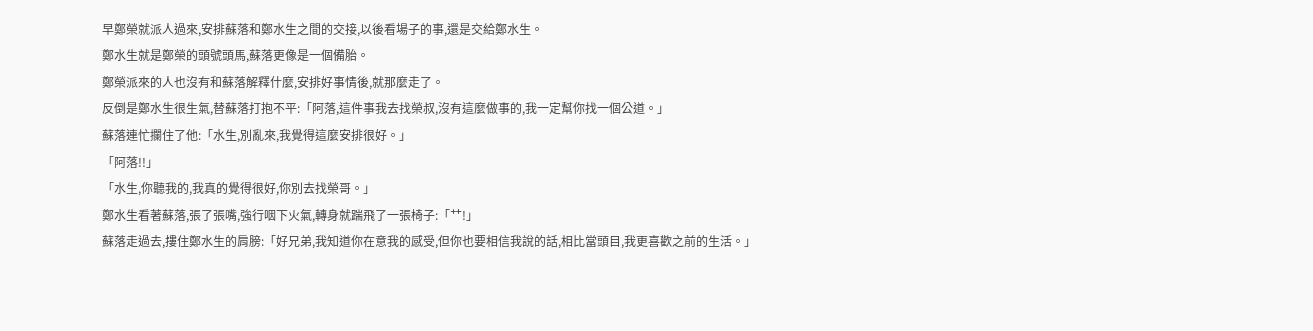早鄭榮就派人過來,安排蘇落和鄭水生之間的交接,以後看場子的事,還是交給鄭水生。
鄭水生就是鄭榮的頭號頭馬,蘇落更像是一個備胎。
鄭榮派來的人也沒有和蘇落解釋什麼,安排好事情後,就那麼走了。
反倒是鄭水生很生氣,替蘇落打抱不平:「阿落,這件事我去找榮叔,沒有這麼做事的,我一定幫你找一個公道。」
蘇落連忙攔住了他:「水生,別亂來,我覺得這麼安排很好。」
「阿落!!」
「水生,你聽我的,我真的覺得很好,你別去找榮哥。」
鄭水生看著蘇落,張了張嘴,強行咽下火氣,轉身就踹飛了一張椅子:「艹!」
蘇落走過去,摟住鄭水生的肩膀:「好兄弟,我知道你在意我的感受,但你也要相信我說的話,相比當頭目,我更喜歡之前的生活。」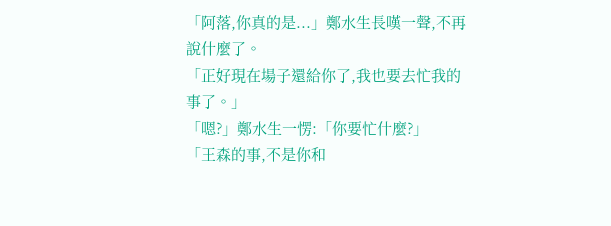「阿落,你真的是...」鄭水生長嘆一聲,不再說什麼了。
「正好現在場子還給你了,我也要去忙我的事了。」
「嗯?」鄭水生一愣:「你要忙什麼?」
「王森的事,不是你和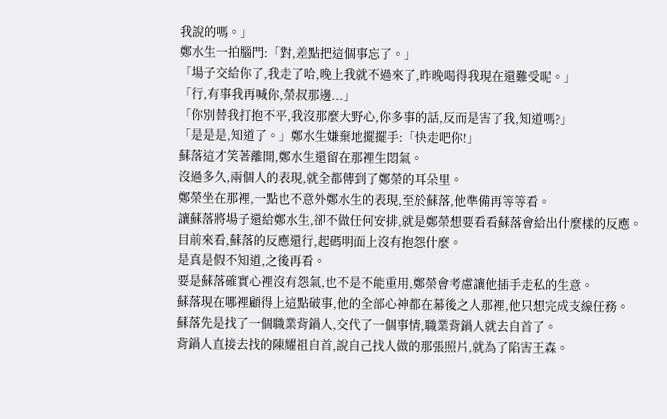我說的嗎。」
鄭水生一拍腦門:「對,差點把這個事忘了。」
「場子交給你了,我走了哈,晚上我就不過來了,昨晚喝得我現在還難受呢。」
「行,有事我再喊你,榮叔那邊...」
「你別替我打抱不平,我沒那麼大野心,你多事的話,反而是害了我,知道嗎?」
「是是是,知道了。」鄭水生嫌棄地擺擺手:「快走吧你!」
蘇落這才笑著離開,鄭水生還留在那裡生悶氣。
沒過多久,兩個人的表現,就全都傳到了鄭榮的耳朵里。
鄭榮坐在那裡,一點也不意外鄭水生的表現,至於蘇落,他準備再等等看。
讓蘇落將場子還給鄭水生,卻不做任何安排,就是鄭榮想要看看蘇落會給出什麼樣的反應。
目前來看,蘇落的反應還行,起碼明面上沒有抱怨什麼。
是真是假不知道,之後再看。
要是蘇落確實心裡沒有怨氣,也不是不能重用,鄭榮會考慮讓他插手走私的生意。
蘇落現在哪裡顧得上這點破事,他的全部心神都在幕後之人那裡,他只想完成支線任務。
蘇落先是找了一個職業背鍋人,交代了一個事情,職業背鍋人就去自首了。
背鍋人直接去找的陳耀祖自首,說自己找人做的那張照片,就為了陷害王森。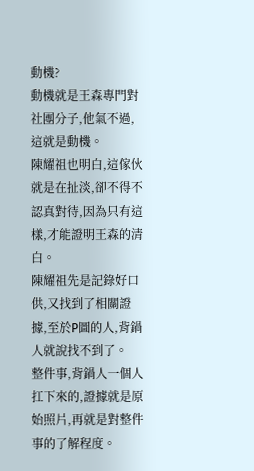動機?
動機就是王森專門對社團分子,他氣不過,這就是動機。
陳耀祖也明白,這傢伙就是在扯淡,卻不得不認真對待,因為只有這樣,才能證明王森的清白。
陳耀祖先是記錄好口供,又找到了相關證據,至於P圖的人,背鍋人就說找不到了。
整件事,背鍋人一個人扛下來的,證據就是原始照片,再就是對整件事的了解程度。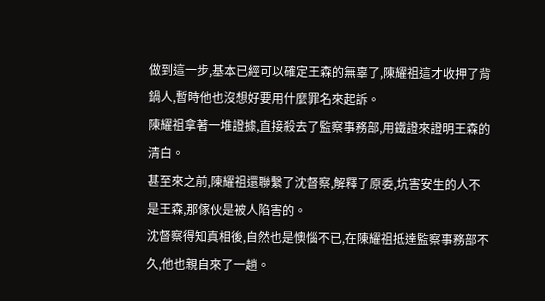做到這一步,基本已經可以確定王森的無辜了,陳耀祖這才收押了背鍋人,暫時他也沒想好要用什麼罪名來起訴。
陳耀祖拿著一堆證據,直接殺去了監察事務部,用鐵證來證明王森的清白。
甚至來之前,陳耀祖還聯繫了沈督察,解釋了原委,坑害安生的人不是王森,那傢伙是被人陷害的。
沈督察得知真相後,自然也是懊惱不已,在陳耀祖抵達監察事務部不久,他也親自來了一趟。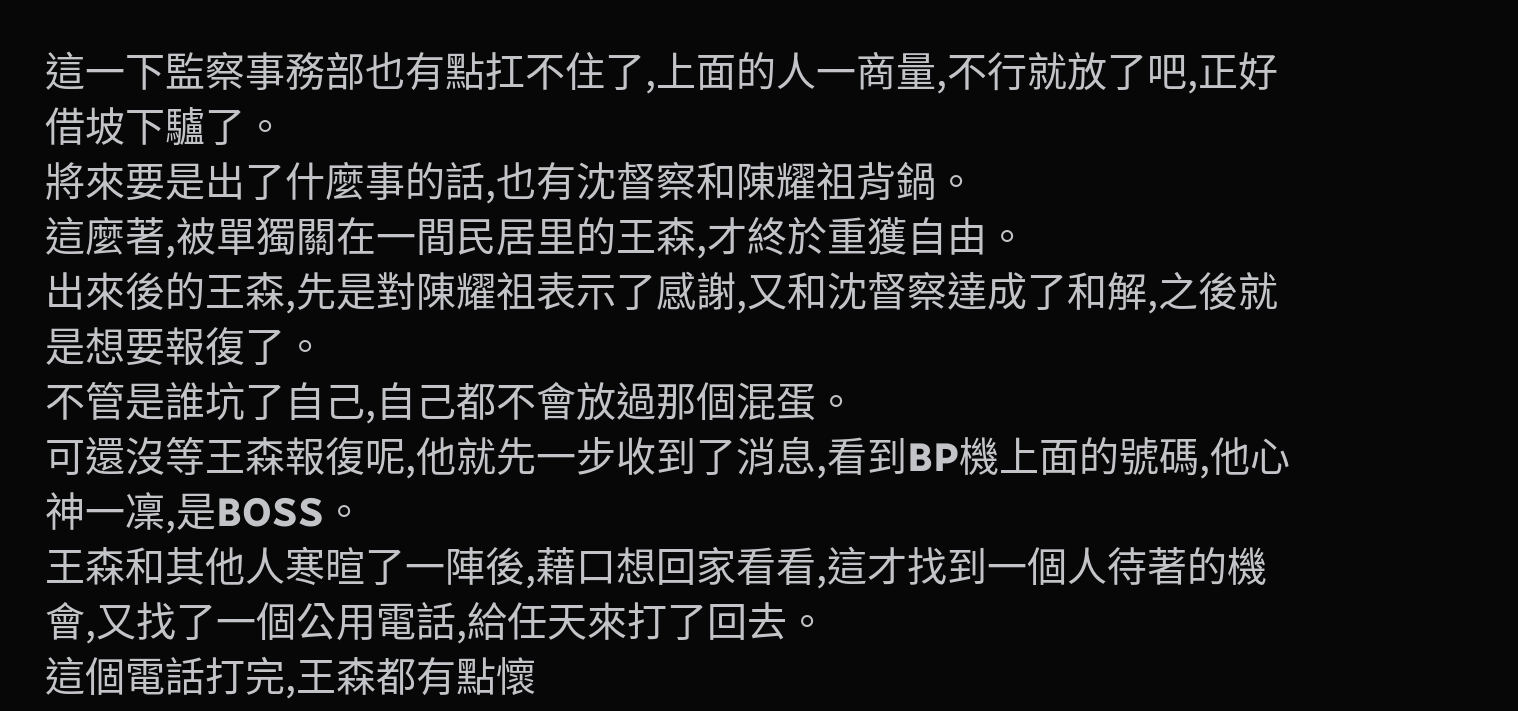這一下監察事務部也有點扛不住了,上面的人一商量,不行就放了吧,正好借坡下驢了。
將來要是出了什麼事的話,也有沈督察和陳耀祖背鍋。
這麼著,被單獨關在一間民居里的王森,才終於重獲自由。
出來後的王森,先是對陳耀祖表示了感謝,又和沈督察達成了和解,之後就是想要報復了。
不管是誰坑了自己,自己都不會放過那個混蛋。
可還沒等王森報復呢,他就先一步收到了消息,看到BP機上面的號碼,他心神一凜,是BOSS。
王森和其他人寒暄了一陣後,藉口想回家看看,這才找到一個人待著的機會,又找了一個公用電話,給任天來打了回去。
這個電話打完,王森都有點懷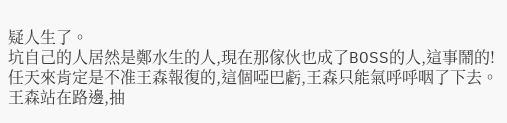疑人生了。
坑自己的人居然是鄭水生的人,現在那傢伙也成了BOSS的人,這事鬧的!
任天來肯定是不准王森報復的,這個啞巴虧,王森只能氣呼呼咽了下去。
王森站在路邊,抽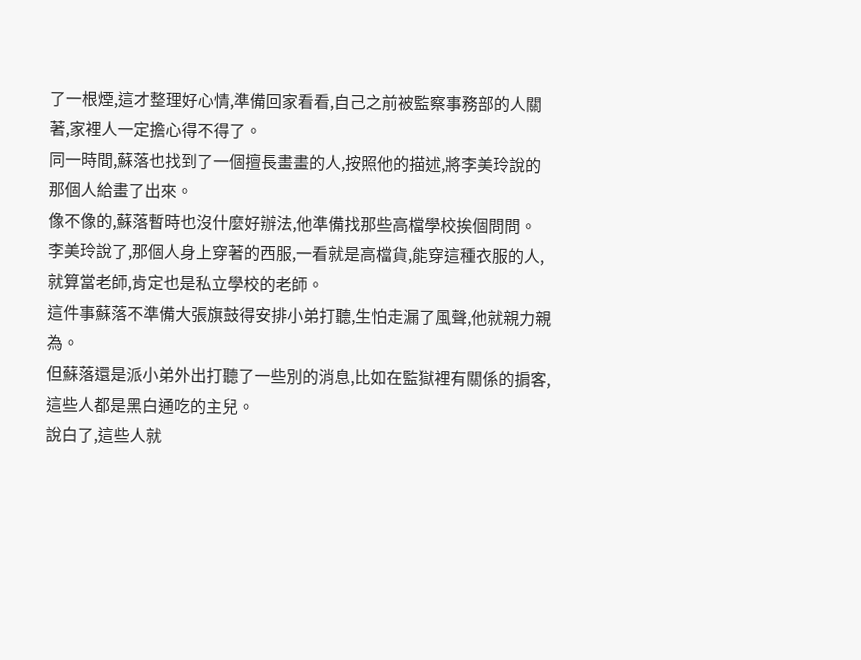了一根煙,這才整理好心情,準備回家看看,自己之前被監察事務部的人關著,家裡人一定擔心得不得了。
同一時間,蘇落也找到了一個擅長畫畫的人,按照他的描述,將李美玲說的那個人給畫了出來。
像不像的,蘇落暫時也沒什麼好辦法,他準備找那些高檔學校挨個問問。
李美玲說了,那個人身上穿著的西服,一看就是高檔貨,能穿這種衣服的人,就算當老師,肯定也是私立學校的老師。
這件事蘇落不準備大張旗鼓得安排小弟打聽,生怕走漏了風聲,他就親力親為。
但蘇落還是派小弟外出打聽了一些別的消息,比如在監獄裡有關係的掮客,這些人都是黑白通吃的主兒。
說白了,這些人就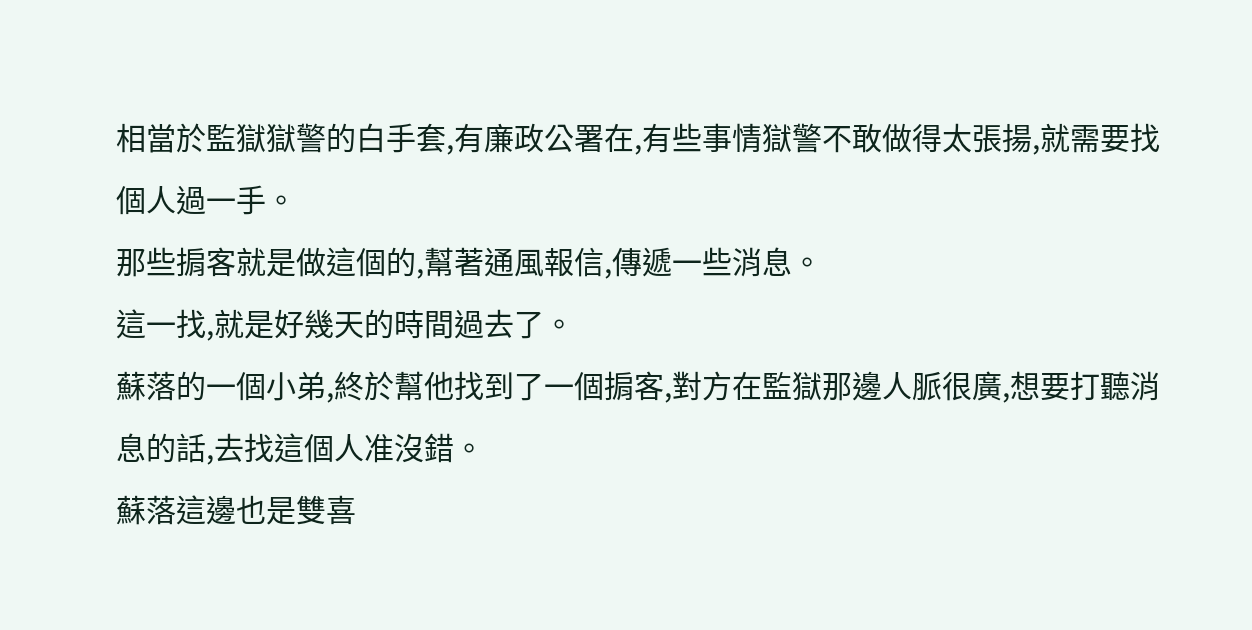相當於監獄獄警的白手套,有廉政公署在,有些事情獄警不敢做得太張揚,就需要找個人過一手。
那些掮客就是做這個的,幫著通風報信,傳遞一些消息。
這一找,就是好幾天的時間過去了。
蘇落的一個小弟,終於幫他找到了一個掮客,對方在監獄那邊人脈很廣,想要打聽消息的話,去找這個人准沒錯。
蘇落這邊也是雙喜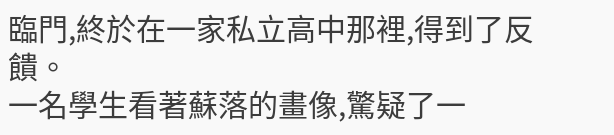臨門,終於在一家私立高中那裡,得到了反饋。
一名學生看著蘇落的畫像,驚疑了一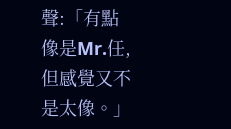聲:「有點像是Mr.任,但感覺又不是太像。」